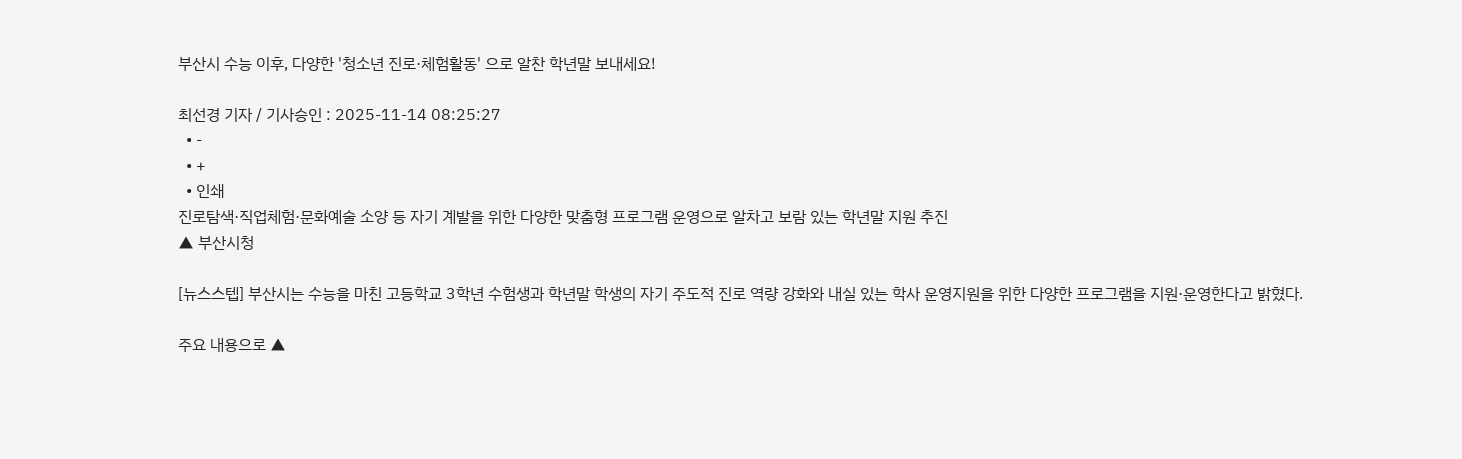부산시 수능 이후, 다양한 '청소년 진로·체험활동' 으로 알찬 학년말 보내세요!

최선경 기자 / 기사승인 : 2025-11-14 08:25:27
  • -
  • +
  • 인쇄
진로탐색·직업체험·문화예술 소양 등 자기 계발을 위한 다양한 맞춤형 프로그램 운영으로 알차고 보람 있는 학년말 지원 추진
▲ 부산시청

[뉴스스텝] 부산시는 수능을 마친 고등학교 3학년 수험생과 학년말 학생의 자기 주도적 진로 역량 강화와 내실 있는 학사 운영지원을 위한 다양한 프로그램을 지원·운영한다고 밝혔다.

주요 내용으로 ▲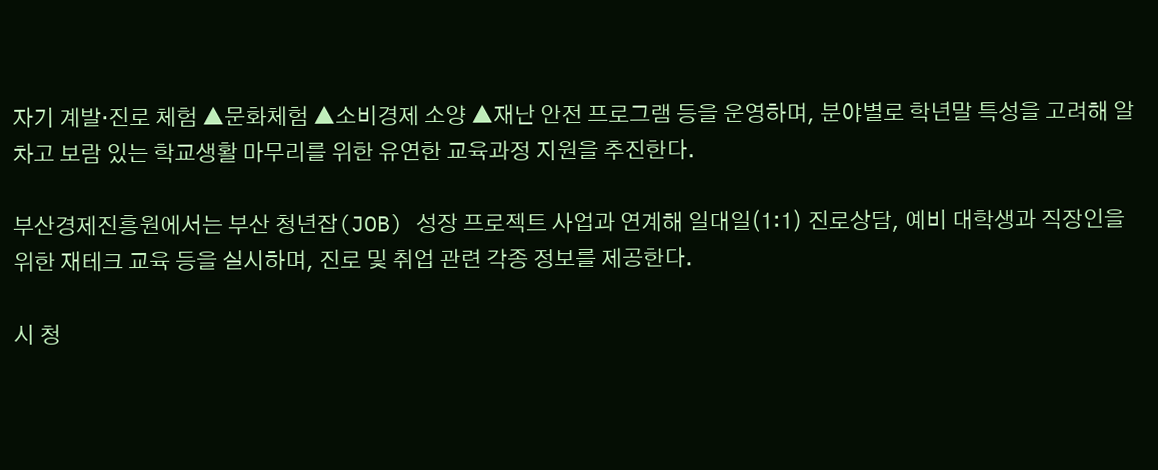자기 계발·진로 체험 ▲문화체험 ▲소비경제 소양 ▲재난 안전 프로그램 등을 운영하며, 분야별로 학년말 특성을 고려해 알차고 보람 있는 학교생활 마무리를 위한 유연한 교육과정 지원을 추진한다.

부산경제진흥원에서는 부산 청년잡(JOB) 성장 프로젝트 사업과 연계해 일대일(1:1) 진로상담, 예비 대학생과 직장인을 위한 재테크 교육 등을 실시하며, 진로 및 취업 관련 각종 정보를 제공한다.

시 청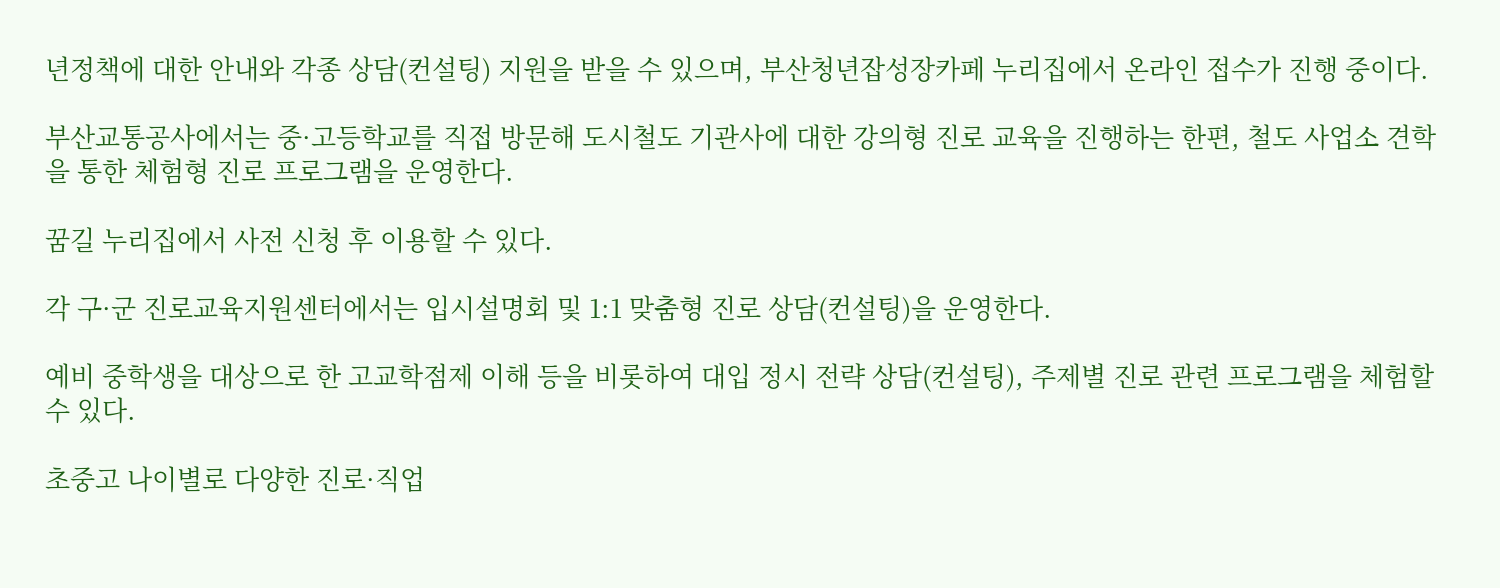년정책에 대한 안내와 각종 상담(컨설팅) 지원을 받을 수 있으며, 부산청년잡성장카페 누리집에서 온라인 접수가 진행 중이다.

부산교통공사에서는 중·고등학교를 직접 방문해 도시철도 기관사에 대한 강의형 진로 교육을 진행하는 한편, 철도 사업소 견학을 통한 체험형 진로 프로그램을 운영한다.

꿈길 누리집에서 사전 신청 후 이용할 수 있다.

각 구·군 진로교육지원센터에서는 입시설명회 및 1:1 맞춤형 진로 상담(컨설팅)을 운영한다.

예비 중학생을 대상으로 한 고교학점제 이해 등을 비롯하여 대입 정시 전략 상담(컨설팅), 주제별 진로 관련 프로그램을 체험할 수 있다.

초중고 나이별로 다양한 진로·직업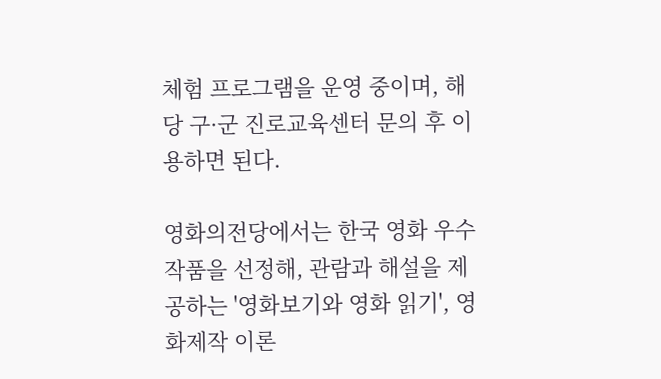체험 프로그램을 운영 중이며, 해당 구·군 진로교육센터 문의 후 이용하면 된다.

영화의전당에서는 한국 영화 우수작품을 선정해, 관람과 해설을 제공하는 '영화보기와 영화 읽기', 영화제작 이론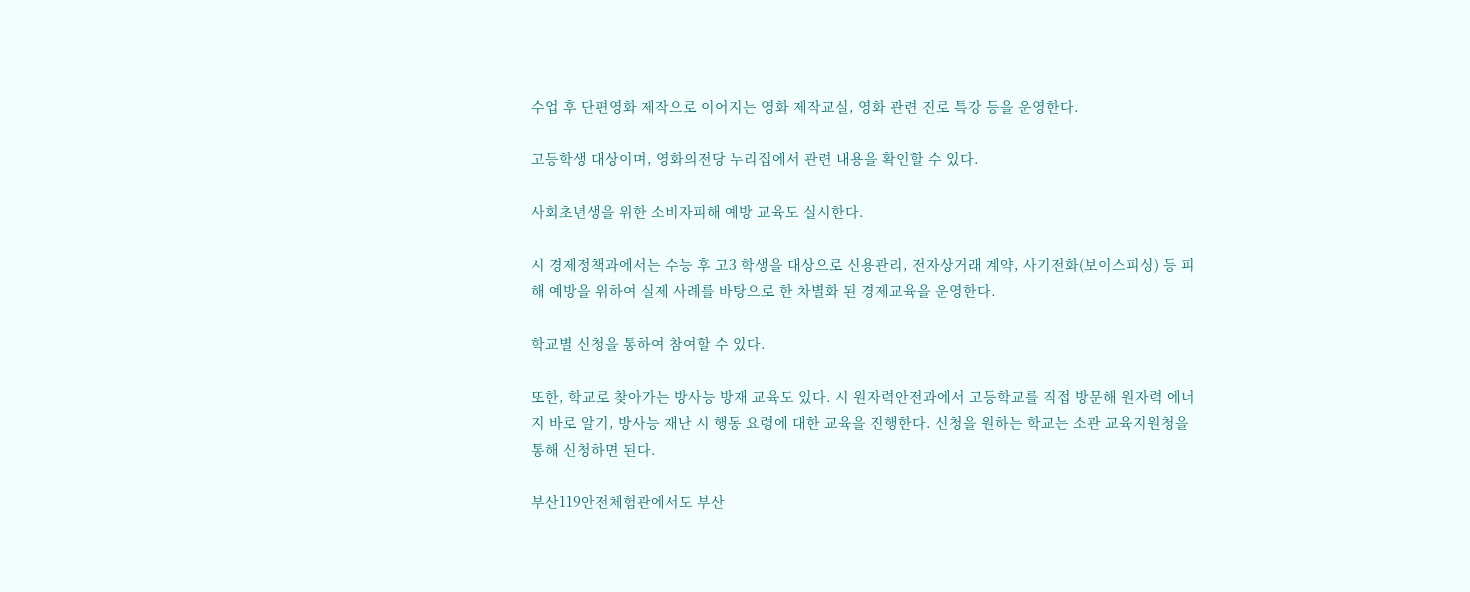수업 후 단편영화 제작으로 이어지는 영화 제작교실, 영화 관련 진로 특강 등을 운영한다.

고등학생 대상이며, 영화의전당 누리집에서 관련 내용을 확인할 수 있다.

사회초년생을 위한 소비자피해 예방 교육도 실시한다.

시 경제정책과에서는 수능 후 고3 학생을 대상으로 신용관리, 전자상거래 계약, 사기전화(보이스피싱) 등 피해 예방을 위하여 실제 사례를 바탕으로 한 차별화 된 경제교육을 운영한다.

학교별 신청을 통하여 참여할 수 있다.

또한, 학교로 찾아가는 방사능 방재 교육도 있다. 시 원자력안전과에서 고등학교를 직접 방문해 원자력 에너지 바로 알기, 방사능 재난 시 행동 요령에 대한 교육을 진행한다. 신청을 원하는 학교는 소관 교육지원청을 통해 신청하면 된다.

부산119안전체험관에서도 부산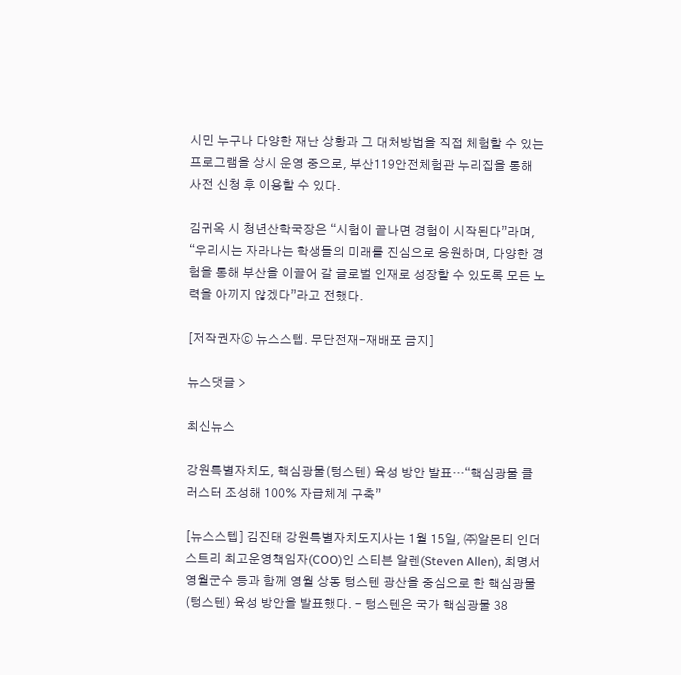시민 누구나 다양한 재난 상황과 그 대처방법을 직접 체험할 수 있는 프로그램을 상시 운영 중으로, 부산119안전체험관 누리집을 통해 사전 신청 후 이용할 수 있다.

김귀옥 시 청년산학국장은 “시험이 끝나면 경험이 시작된다”라며, “우리시는 자라나는 학생들의 미래를 진심으로 응원하며, 다양한 경험을 통해 부산을 이끌어 갈 글로벌 인재로 성장할 수 있도록 모든 노력을 아끼지 않겠다”라고 전했다.

[저작권자ⓒ 뉴스스텝. 무단전재-재배포 금지]

뉴스댓글 >

최신뉴스

강원특별자치도, 핵심광물(텅스텐) 육성 방안 발표…“핵심광물 클러스터 조성해 100% 자급체계 구축”

[뉴스스텝] 김진태 강원특별자치도지사는 1월 15일, ㈜알몬티 인더스트리 최고운영책임자(COO)인 스티븐 알렌(Steven Allen), 최명서 영월군수 등과 함께 영월 상동 텅스텐 광산을 중심으로 한 핵심광물(텅스텐) 육성 방안을 발표했다. - 텅스텐은 국가 핵심광물 38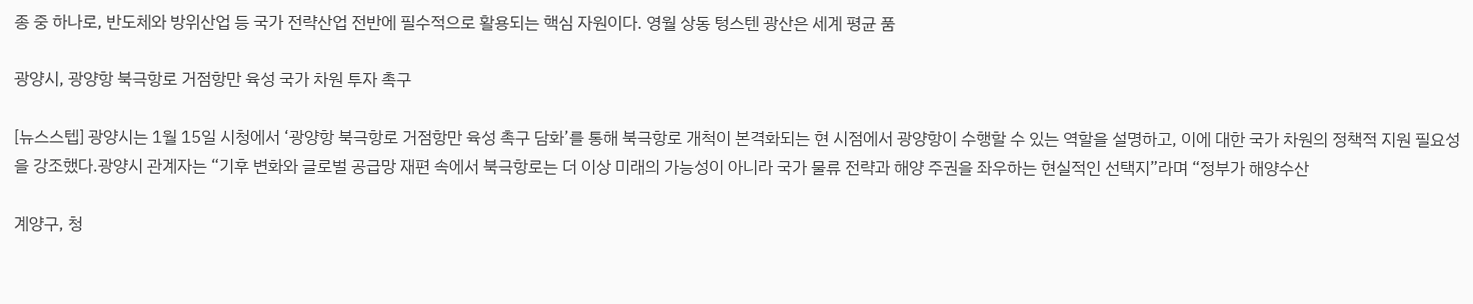종 중 하나로, 반도체와 방위산업 등 국가 전략산업 전반에 필수적으로 활용되는 핵심 자원이다. 영월 상동 텅스텐 광산은 세계 평균 품

광양시, 광양항 북극항로 거점항만 육성 국가 차원 투자 촉구

[뉴스스텝] 광양시는 1월 15일 시청에서 ‘광양항 북극항로 거점항만 육성 촉구 담화’를 통해 북극항로 개척이 본격화되는 현 시점에서 광양항이 수행할 수 있는 역할을 설명하고, 이에 대한 국가 차원의 정책적 지원 필요성을 강조했다.광양시 관계자는 “기후 변화와 글로벌 공급망 재편 속에서 북극항로는 더 이상 미래의 가능성이 아니라 국가 물류 전략과 해양 주권을 좌우하는 현실적인 선택지”라며 “정부가 해양수산

계양구, 청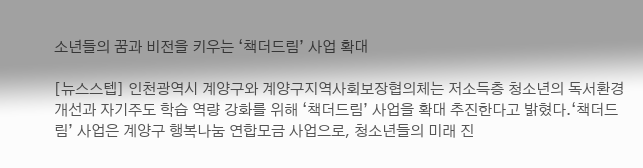소년들의 꿈과 비전을 키우는 ‘책더드림’ 사업 확대

[뉴스스텝] 인천광역시 계양구와 계양구지역사회보장협의체는 저소득층 청소년의 독서환경 개선과 자기주도 학습 역량 강화를 위해 ‘책더드림’ 사업을 확대 추진한다고 밝혔다.‘책더드림’ 사업은 계양구 행복나눔 연합모금 사업으로, 청소년들의 미래 진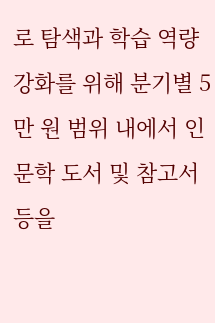로 탐색과 학습 역량 강화를 위해 분기별 5만 원 범위 내에서 인문학 도서 및 참고서 등을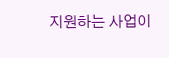지원하는 사업이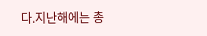다.지난해에는 총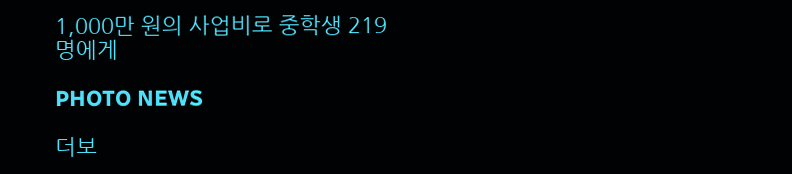1,000만 원의 사업비로 중학생 219명에게

PHOTO NEWS

더보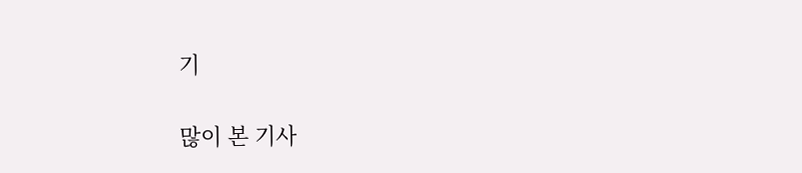기

많이 본 기사